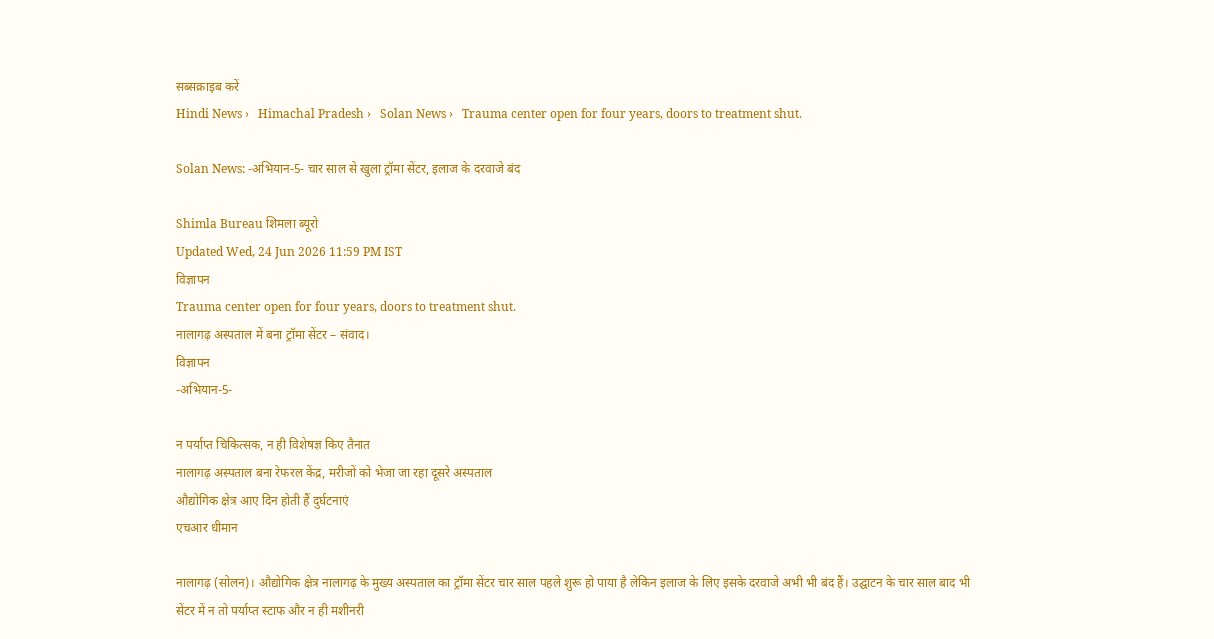सब्सक्राइब करें
Hindi News ›   Himachal Pradesh ›   Solan News ›   Trauma center open for four years, doors to treatment shut.

Solan News: -अभियान-5- चार साल से खुला ट्रॉमा सेंटर, इलाज के दरवाजे बंद

Shimla Bureau शिमला ब्यूरो
Updated Wed, 24 Jun 2026 11:59 PM IST
विज्ञापन
Trauma center open for four years, doors to treatment shut.
नालागढ़ अस्पताल में बना ट्रॉमा सेंटर – संवाद।
विज्ञापन
-अभियान-5-

न पर्याप्त चिकित्सक, न ही विशेषज्ञ किए तैनात
नालागढ़ अस्पताल बना रेफरल केंद्र, मरीजों को भेजा जा रहा दूसरे अस्पताल
औद्योगिक क्षेत्र आए दिन होती हैं दुर्घटनाएं
एचआर धीमान

नालागढ़ (सोलन)। औद्योगिक क्षेत्र नालागढ़ के मुख्य अस्पताल का ट्रॉमा सेंटर चार साल पहले शुरू हो पाया है लेकिन इलाज के लिए इसके दरवाजे अभी भी बंद हैं। उद्घाटन के चार साल बाद भी सेंटर में न तो पर्याप्त स्टाफ और न ही मशीनरी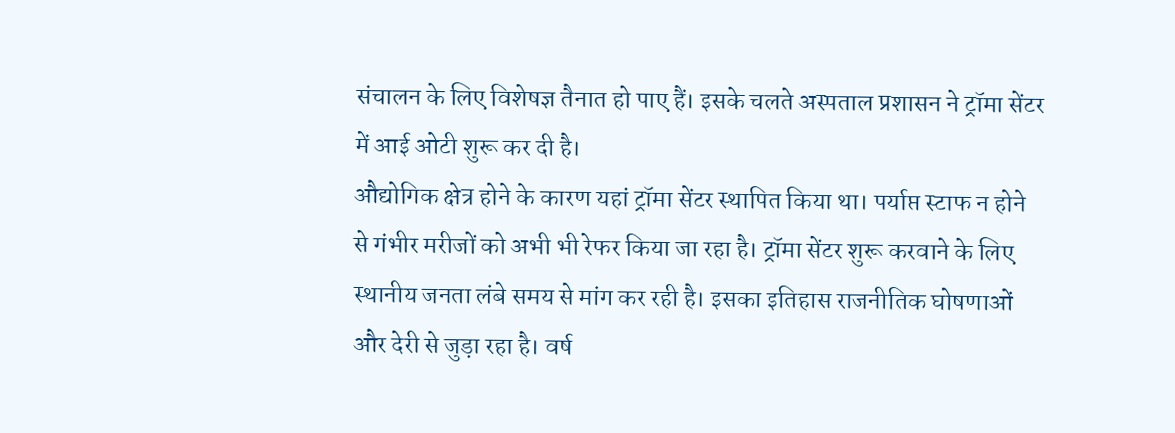संचालन के लिए विशेषज्ञ तैनात हो पाए हैं। इसके चलते अस्पताल प्रशासन ने ट्रॉमा सेंटर में आई ओटी शुरू कर दी है।
औद्योगिक क्षेत्र होने के कारण यहां ट्रॉमा सेंटर स्थापित किया था। पर्याप्त स्टाफ न होने से गंभीर मरीजों को अभी भी रेफर किया जा रहा है। ट्रॉमा सेंटर शुरू करवाने के लिए स्थानीय जनता लंबे समय से मांग कर रही है। इसका इतिहास राजनीतिक घोषणाओं और देरी से जुड़ा रहा है। वर्ष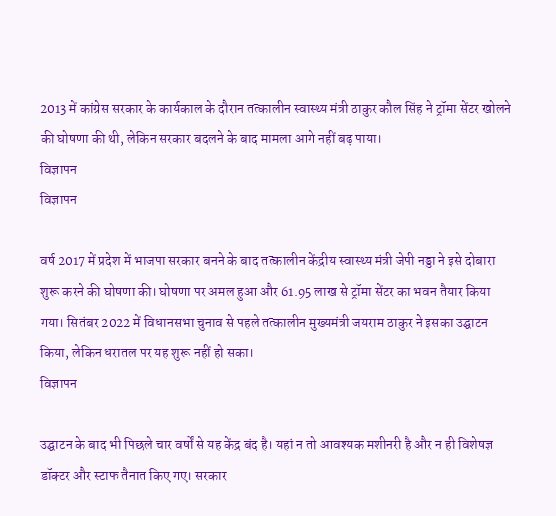2013 में कांग्रेस सरकार के कार्यकाल के दौरान तत्कालीन स्वास्थ्य मंत्री ठाकुर कौल सिंह ने ट्रॉमा सेंटर खोलने की घोषणा की थी, लेकिन सरकार बदलने के बाद मामला आगे नहीं बढ़ पाया।
विज्ञापन
विज्ञापन

वर्ष 2017 में प्रदेश में भाजपा सरकार बनने के बाद तत्कालीन केंद्रीय स्वास्थ्य मंत्री जेपी नड्डा ने इसे दोबारा शुरू करने की घोषणा की। घोषणा पर अमल हुआ और 61.95 लाख से ट्रॉमा सेंटर का भवन तैयार किया गया। सितंबर 2022 में विधानसभा चुनाव से पहले तत्कालीन मुख्यमंत्री जयराम ठाकुर ने इसका उद्घाटन किया, लेकिन धरातल पर यह शुरू नहीं हो सका।
विज्ञापन

उद्घाटन के बाद भी पिछले चार वर्षों से यह केंद्र बंद है। यहां न तो आवश्यक मशीनरी है और न ही विशेषज्ञ डॉक्टर और स्टाफ तैनात किए गए। सरकार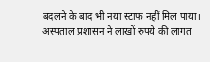बदलने के बाद भी नया स्टाफ नहीं मिल पाया। अस्पताल प्रशासन ने लाखों रुपये की लागत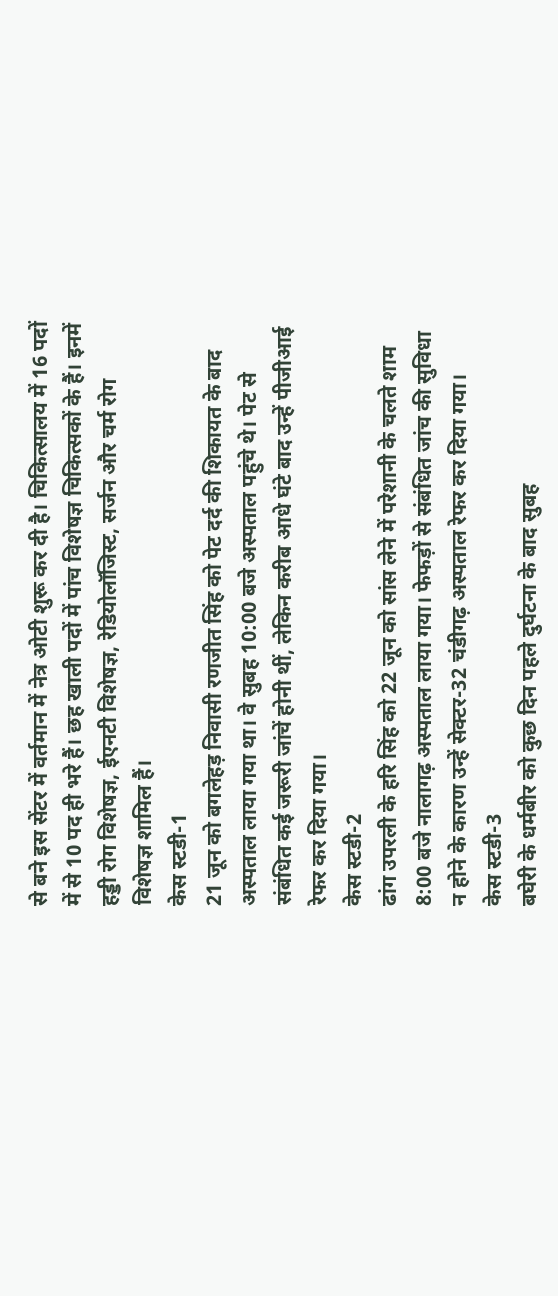से बने इस सेंटर में वर्तमान में नेत्र ओटी शुरू कर दी है। चिकित्सालय में 16 पदों में से 10 पद ही भरे हैं। छह खाली पदों में पांच विशेषज्ञ चिकित्सकों के हैं। इनमें हड्डी रोग विशेषज्ञ, ईएनटी विशेषज्ञ, रेडियोलॉजिस्ट, सर्जन और चर्म रोग विशेषज्ञ शामिल हैं।
केस स्टडी-1
21 जून को बगलेहड़ निवासी रणजीत सिंह को पेट दर्द की शिकायत के बाद अस्पताल लाया गया था। वे सुबह 10:00 बजे अस्पताल पहुंचे थे। पेट से संबंधित कई जरूरी जांचें होनी थीं, लेकिन करीब आधे घंटे बाद उन्हें पीजीआई रेफर कर दिया गया।
केस स्टडी-2
ढांग उपरली के हरि सिंह को 22 जून को सांस लेने में परेशानी के चलते शाम 8:00 बजे नालागढ़ अस्पताल लाया गया। फेफड़ों से संबंधित जांच की सुविधा न होने के कारण उन्हें सेक्टर-32 चंडीगढ़ अस्पताल रेफर कर दिया गया।
केस स्टडी-3
बघेरी के धर्मबीर को कुछ दिन पहले दुर्घटना के बाद सुबह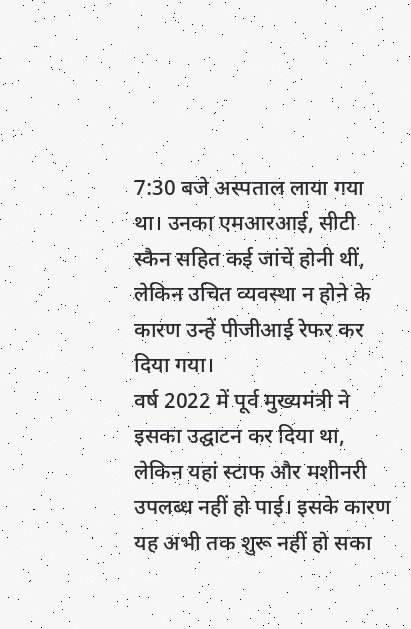7:30 बजे अस्पताल लाया गया था। उनका एमआरआई, सीटी स्कैन सहित कई जांचें होनी थीं, लेकिन उचित व्यवस्था न होने के कारण उन्हें पीजीआई रेफर कर दिया गया।
वर्ष 2022 में पूर्व मुख्यमंत्री ने इसका उद्घाटन कर दिया था, लेकिन यहां स्टाफ और मशीनरी उपलब्ध नहीं हो पाई। इसके कारण यह अभी तक शुरू नहीं हो सका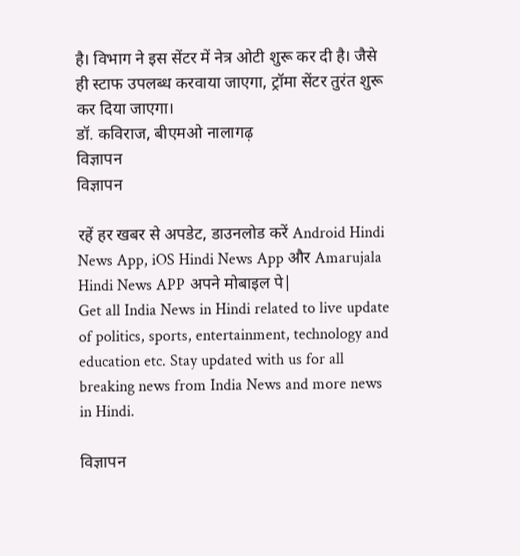है। विभाग ने इस सेंटर में नेत्र ओटी शुरू कर दी है। जैसे ही स्टाफ उपलब्ध करवाया जाएगा, ट्रॉमा सेंटर तुरंत शुरू कर दिया जाएगा।
डॉ. कविराज, बीएमओ नालागढ़
विज्ञापन
विज्ञापन

रहें हर खबर से अपडेट, डाउनलोड करें Android Hindi News App, iOS Hindi News App और Amarujala Hindi News APP अपने मोबाइल पे|
Get all India News in Hindi related to live update of politics, sports, entertainment, technology and education etc. Stay updated with us for all breaking news from India News and more news in Hindi.

विज्ञापन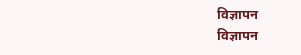विज्ञापन
विज्ञापन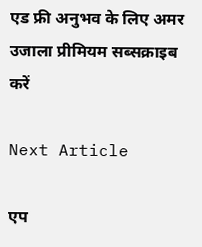एड फ्री अनुभव के लिए अमर उजाला प्रीमियम सब्सक्राइब करें

Next Article

एप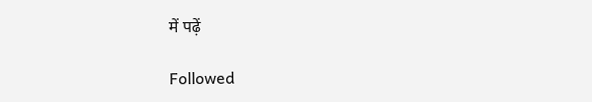में पढ़ें

Followed